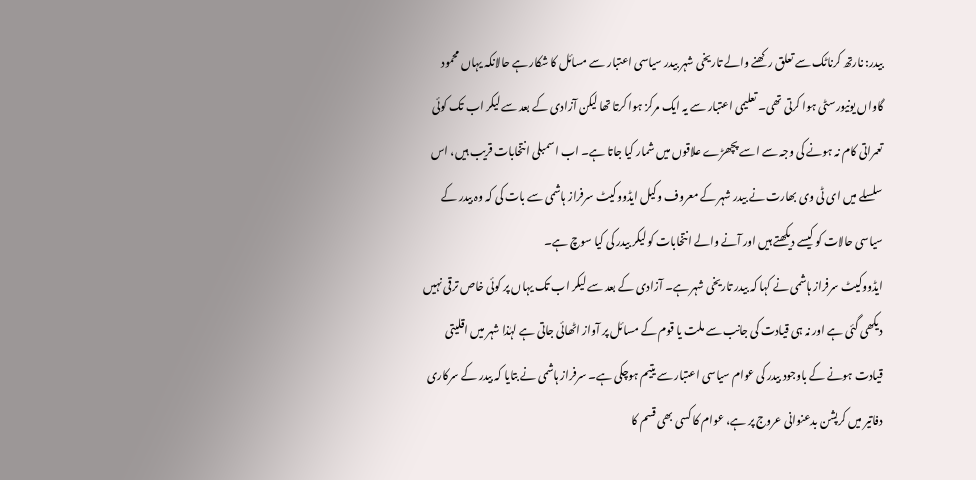بیدر: نارتھ کرناٹک سے تعلق رکھنے والے تاریخی شہر بیدر سیاسی اعتبار سے مسائل کا شکار ہے حالانکہ یہاں محمود گاواں یونیورسٹی ہوا کرتی تھی۔ تعلیمی اعتبار سے یہ ایک مرکز ہوا کرتا تھا لیکن آزادی کے بعد سے لیکر اب تک کوئی تعمراتی کام نہ ہونے کی وجہ سے اسے پچھڑے علاقوں میں شمار کیا جاتا ہے۔ اب اسمبلی انتخابات قریب ہیں، اس سلسلے میں ای ٹی وی بھارت نے بیدر شہر کے معروف وکیل ایڈووکیٹ سرفراز ہاشمی سے بات کی کہ وہ بیدر کے سیاسی حالات کو کیسے دیکھتے ہیں اور آنے والے انتخابات کو لیکر بیدر کی کیا سوچ ہے۔
ایڈووکیٹ سرفراز ہاشمی نے کہا کہ بیدر تاریخی شہر ہے۔ آزادی کے بعد سے لیکر اب تک یہاں پر کوئی خاص ترقی نہیں دیکھی گئی ہے اور نہ ہی قیادت کی جانب سے ملت یا قوم کے مسائل پر آواز اٹھائی جاتی ہے لہٰذا شہر میں اقلیتی قیادت ہونے کے باوجود بیدر کی عوام سیاسی اعتبار سے یتیم ہوچکی ہے۔ سرفراز ہاشمی نے بتایا کہ بیدر کے سرکاری دفاتیر میں کرپشن بدعنوانی عروج پر ہے، عوام کا کسی بھی قسم کا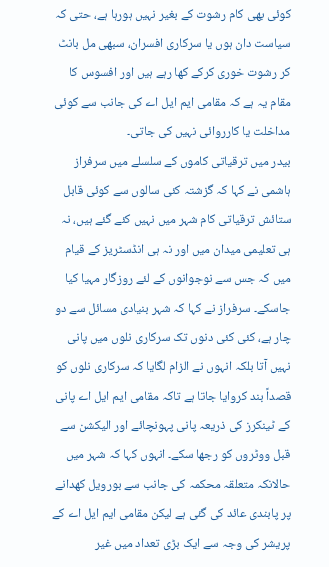کوئی بھی کام رشوت کے بغیر نہیں ہورہا ہے، حتی کہ سیاست دان ہوں یا سرکاری افسران، سبھی مل بانٹ کر رشوت خوری کرکے کھا رہے ہیں اور افسوس کا مقام یہ ہے کہ مقامی ایم ایل اے کی جانب سے کوئی مداخلت یا کارروائی نہیں کی جاتی۔
بیدر میں ترقیاتی کاموں کے سلسلے میں سرفراز ہاشمی نے کہا کہ گزشتہ کئی سالوں سے کوئی قابل ستائش ترقیاتی کام شہر میں نہیں کئے گئے ہیں، نہ ہی تعلیمی میدان میں اور نہ ہی انڈسٹریز کے قیام میں کہ جس سے نوجوانوں کے لئے روزگار مہیا کیا جاسکے۔ سرفراز نے کہا کہ شہر بنیادی مسائل سے دو چار ہے، کئی کئی دنوں تک سرکاری نلوں میں پانی نہیں آتا بلکہ انہوں نے الزام لگایا کہ سرکاری نلوں کو قصداً بند کروایا جاتا ہے تاکہ مقامی ایم ایل اے پانی کے ٹینکرز کی ذریعہ پانی پہونچائے اور الیکشن سے قبل ووٹروں کو رجھا سکے۔ انہوں کہا کہ شہر میں حالانکہ متعلقہ محکمہ کی جانب سے بورویل کھدانے پر پابندی عائد کی گئی ہے لیکن مقامی ایم ایل اے کے پریشر کی وجہ سے ایک بڑی تعداد میں غیر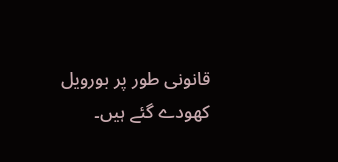قانونی طور پر بورویل کھودے گئے ہیں۔